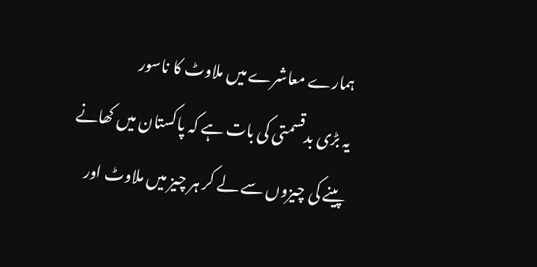ہمارے معاشرے میں ملاوٹ کا ناسور
یہ بڑی بدقسمتی کی بات ہے کہ پاکستان میں کھانے پینے کی چیزوں سے لے کر ہر چیز میں ملاوٹ اور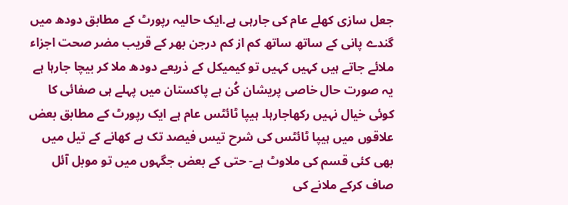جعل سازی کھلے عام کی جارہی ہے.ایک حالیہ رپورٹ کے مطابق دودھ میں گندے پانی کے ساتھ ساتھ کم از کم درجن بھر کے قریب مضر صحت اجزاء ملائے جاتے ہیں کہیں کہیں تو کیمیکل کے ذریعے دودھ ملا کر بیچا جارہا ہے یہ صورت حال خاصی پریشان کُن ہے پاکستان میں پہلے ہی صفائی کا کوئی خیال نہیں رکھاجارہا۔ ہیپا ٹائٹس عام ہے ایک رپورٹ کے مطابق بعض علاقوں میں ہیپا ٹائٹس کی شرح تیس فیصد تک ہے کھانے کے تیل میں بھی کئی قسم کی ملاوٹ ہے- حتی کے بعض جگہوں میں تو موبل آئل صاف کرکے ملانے کی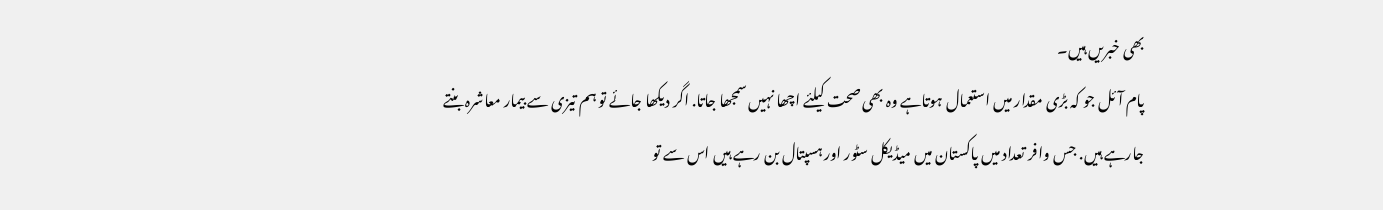بھی خبریں ہیں۔
پام آئل جو کہ بڑی مقدار میں استعمال ہوتاہے وہ بھی صحت کیلئے اچھا نہیں سمجھا جاتا. اگر دیکھا جائے تو ہم تیزی سے بیمار معاشرہ بنتے جارہے ہیں. جس وافر تعداد میں پاکستان میں میڈیکل سٹور اور ہسپتال بن رہے ہیں اس سے تو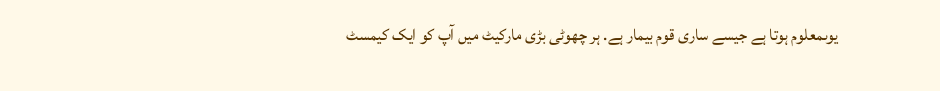یوںمعلوم ہوتا ہے جیسے ساری قوم بیمار ہے. ہر چھوٹی بڑی مارکیٹ میں آپ کو ایک کیمسٹ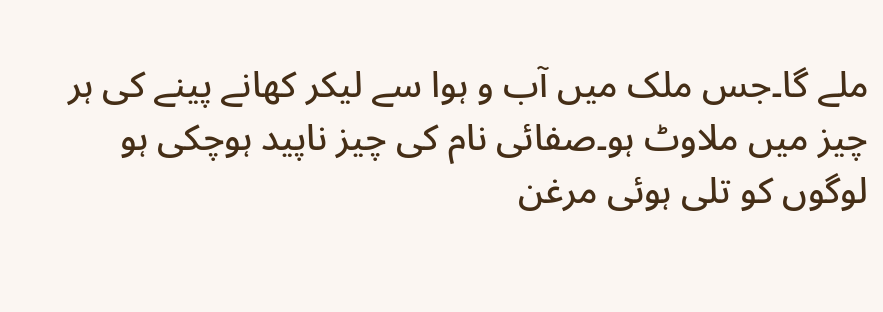ملے گا۔جس ملک میں آب و ہوا سے لیکر کھانے پینے کی ہر چیز میں ملاوٹ ہو۔صفائی نام کی چیز ناپید ہوچکی ہو لوگوں کو تلی ہوئی مرغن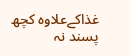غذاکےعلاوہ کچھ پسند نہ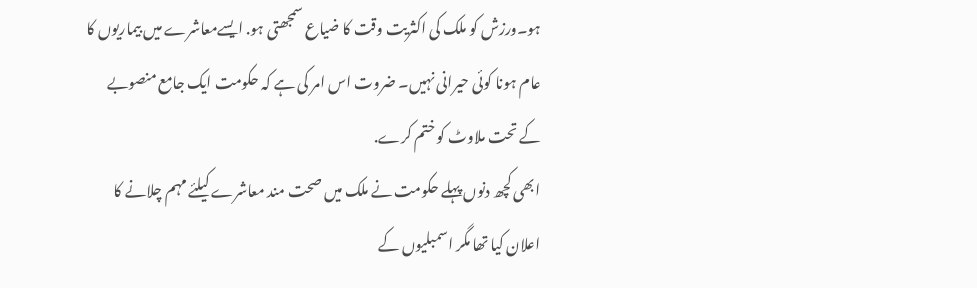ہو۔ورزش کو ملک کی اکثریت وقت کا ضیاع سمجھتی ہو. ایسےمعاشرے میں بیماریوں کا عام ہونا کوئی حیرانی نہیں۔ ضروت اس امر کی ہے کہ حکومت ایک جامع منصوبے کے تحت ملاوٹ کو ختم کرے.
ابھی کچھ دنوں پہلے حکومت نے ملک میں صحت مند معاشرے کیلئے مہم چلانے کا اعلان کیا تھا مگر اسمبلیوں کے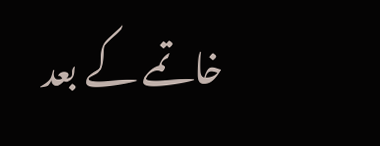خاتمے کے بعد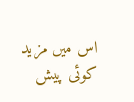اس میں مزید کوئی پیش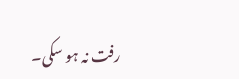رفت نہ ہو سکی۔